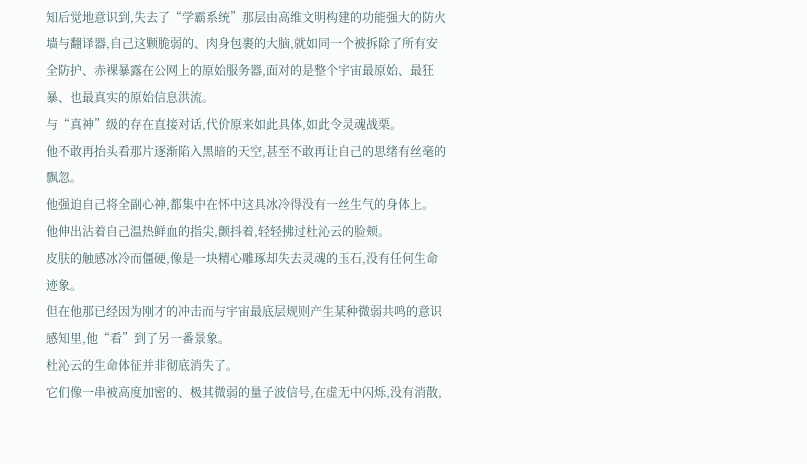知后觉地意识到,失去了“学霸系统”那层由高维文明构建的功能强大的防火墙与翻译器,自己这颗脆弱的、肉身包裹的大脑,就如同一个被拆除了所有安全防护、赤裸暴露在公网上的原始服务器,面对的是整个宇宙最原始、最狂暴、也最真实的原始信息洪流。
与“真神”级的存在直接对话,代价原来如此具体,如此令灵魂战栗。
他不敢再抬头看那片逐渐陷入黑暗的天空,甚至不敢再让自己的思绪有丝毫的飘忽。
他强迫自己将全副心神,都集中在怀中这具冰冷得没有一丝生气的身体上。
他伸出沾着自己温热鲜血的指尖,颤抖着,轻轻拂过杜沁云的脸颊。
皮肤的触感冰冷而僵硬,像是一块精心雕琢却失去灵魂的玉石,没有任何生命迹象。
但在他那已经因为刚才的冲击而与宇宙最底层规则产生某种微弱共鸣的意识感知里,他“看”到了另一番景象。
杜沁云的生命体征并非彻底消失了。
它们像一串被高度加密的、极其微弱的量子波信号,在虚无中闪烁,没有消散,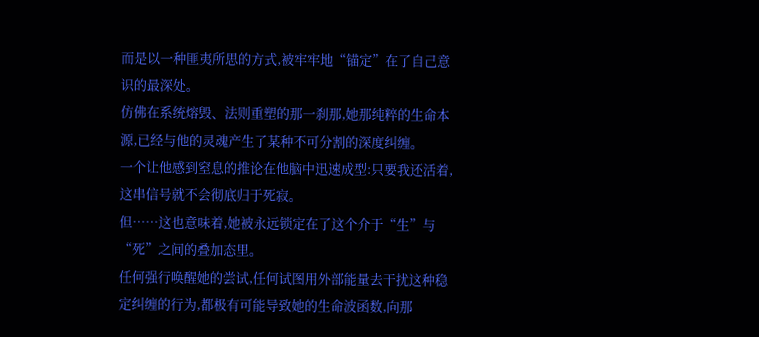而是以一种匪夷所思的方式,被牢牢地“锚定”在了自己意识的最深处。
仿佛在系统熔毁、法则重塑的那一刹那,她那纯粹的生命本源,已经与他的灵魂产生了某种不可分割的深度纠缠。
一个让他感到窒息的推论在他脑中迅速成型:只要我还活着,这串信号就不会彻底归于死寂。
但……这也意味着,她被永远锁定在了这个介于“生”与“死”之间的叠加态里。
任何强行唤醒她的尝试,任何试图用外部能量去干扰这种稳定纠缠的行为,都极有可能导致她的生命波函数,向那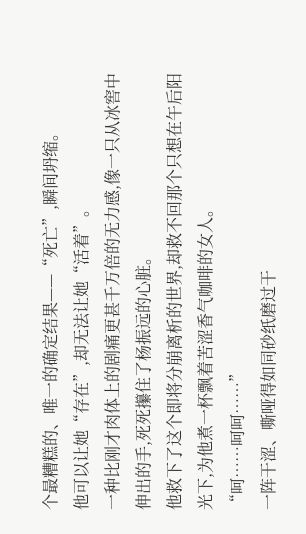个最糟糕的、唯一的确定结果——“死亡”,瞬间坍缩。
他可以让她“存在”,却无法让她“活着”。
一种比刚才肉体上的剧痛更甚千万倍的无力感,像一只从冰窖中伸出的手,死死攥住了杨振远的心脏。
他救下了这个即将分崩离析的世界,却救不回那个只想在午后阳光下,为他煮一杯飘着苦涩香气咖啡的女人。
“呵……呵呵……”
一阵干涩、嘶哑得如同砂纸磨过干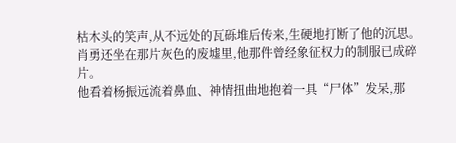枯木头的笑声,从不远处的瓦砾堆后传来,生硬地打断了他的沉思。
肖勇还坐在那片灰色的废墟里,他那件曾经象征权力的制服已成碎片。
他看着杨振远流着鼻血、神情扭曲地抱着一具“尸体”发呆,那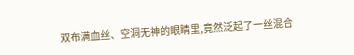双布满血丝、空洞无神的眼睛里,竟然泛起了一丝混合